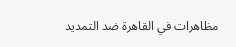مظاهرات في القاهرة ضد التمديد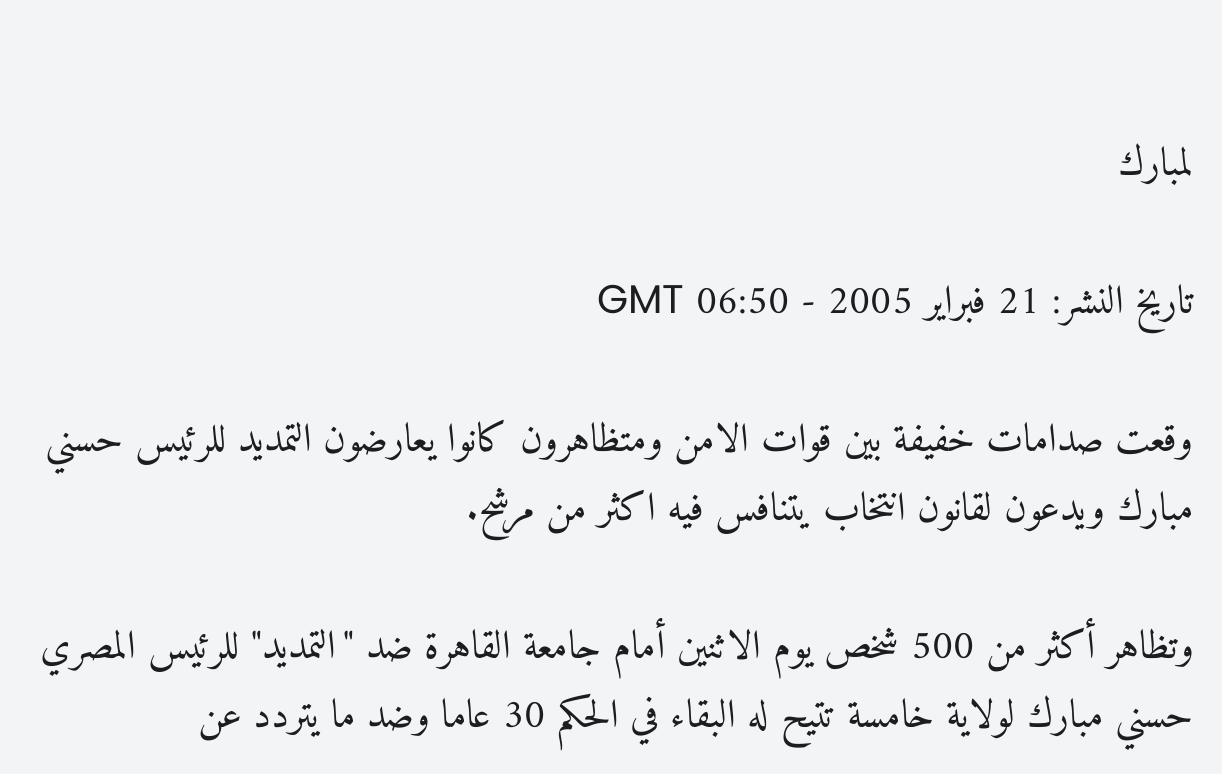لمبارك

تاريخ النشر: 21 فبراير 2005 - 06:50 GMT

وقعت صدامات خفيفة بين قوات الامن ومتظاهرون كانوا يعارضون التمديد للرئيس حسني مبارك ويدعون لقانون انتخاب يتنافس فيه اكثر من مرشح.

وتظاهر أكثر من 500 شخص يوم الاثنين أمام جامعة القاهرة ضد "التمديد" للرئيس المصري حسني مبارك لولاية خامسة تتيح له البقاء في الحكم 30 عاما وضد ما يتردد عن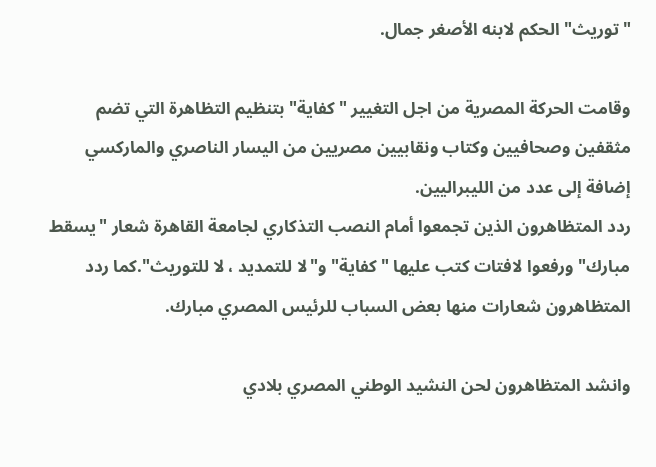"توريث" الحكم لابنه الأصغر جمال.

وقامت الحركة المصرية من اجل التغيير "كفاية" بتنظيم التظاهرة التي تضم مثقفين وصحافيين وكتاب ونقابيين مصريين من اليسار الناصري والماركسي إضافة إلى عدد من الليبراليين.
ردد المتظاهرون الذين تجمعوا أمام النصب التذكاري لجامعة القاهرة شعار "يسقط مبارك" ورفعوا لافتات كتب عليها "كفاية" و"لا للتمديد ، لا للتوريث".كما ردد المتظاهرون شعارات منها بعض السباب للرئيس المصري مبارك.

وانشد المتظاهرون لحن النشيد الوطني المصري بلادي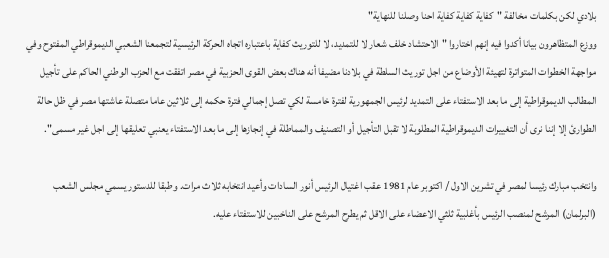بلادي لكن بكلمات مخالفة "كفاية كفاية كفاية احنا وصلنا للنهاية"
ووزع المتظاهرون بيانا أكدوا فيه إنهم اختاروا "الاحتشاد خلف شعار لا للتمديد، لا للتوريث كفاية باعتباره اتجاه الحركة الرئيسية لتجمعنا الشعبي الديموقراطي المفتوح وفي مواجهة الخطوات المتواترة لتهيئة الأوضاع من اجل توريث السلطة في بلادنا مضيفا أنه هناك بعض القوى الحزبية في مصر اتفقت مع الحزب الوطني الحاكم على تأجيل المطالب الديموقراطية إلى ما بعد الاستفتاء على التمديد لرئيس الجمهورية لفترة خامسة لكي تصل إجمالي فترة حكمه إلى ثلاثين عاما متصلة عاشتها مصر في ظل حالة الطوارئ إلا إننا نرى أن التغييرات الديموقراطية المطلوبة لا تقبل التأجيل أو التصنيف والمماطلة في إنجازها إلى ما بعد الاستفتاء يعنبي تعليقها إلى اجل غير مسمى".

وانتخب مبارك رئيسا لمصر في تشرين الاول / اكتوبر عام 1981 عقب اغتيال الرئيس أنور السادات وأعيد انتخابه ثلاث مرات. وطبقا للدستور يسمي مجلس الشعب (البرلمان) المرشح لمنصب الرئيس بأغلبية ثلثي الاعضاء على الاقل ثم يطرح المرشح على الناخبين للاستفتاء عليه.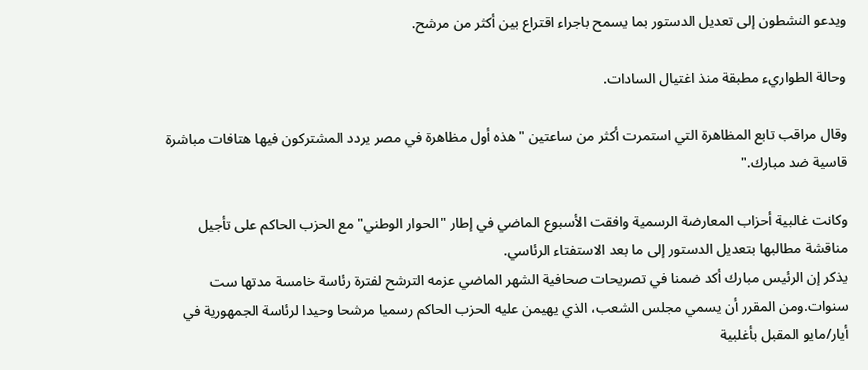ويدعو النشطون إلى تعديل الدستور بما يسمح باجراء اقتراع بين أكثر من مرشح.

وحالة الطواريء مطبقة منذ اغتيال السادات.

وقال مراقب تابع المظاهرة التي استمرت أكثر من ساعتين "هذه أول مظاهرة في مصر يردد المشتركون فيها هتافات مباشرة قاسية ضد مبارك."

وكانت غالبية أحزاب المعارضة الرسمية وافقت الأسبوع الماضي في إطار "الحوار الوطني" مع الحزب الحاكم على تأجيل مناقشة مطالبها بتعديل الدستور إلى ما بعد الاستفتاء الرئاسي.
يذكر إن الرئيس مبارك أكد ضمنا في تصريحات صحافية الشهر الماضي عزمه الترشح لفترة رئاسة خامسة مدتها ست سنوات.ومن المقرر أن يسمي مجلس الشعب، الذي يهيمن عليه الحزب الحاكم رسميا مرشحا وحيدا لرئاسة الجمهورية في أيار/مايو المقبل بأغلبية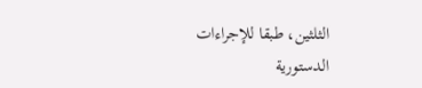الثلثين، طبقا للإجراءات الدستورية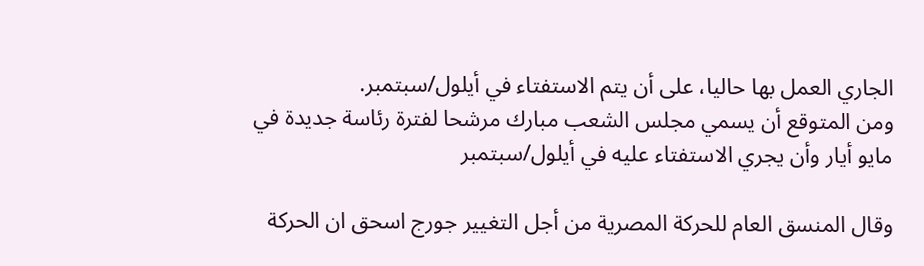الجاري العمل بها حاليا، على أن يتم الاستفتاء في أيلول/سبتمبر.
ومن المتوقع أن يسمي مجلس الشعب مبارك مرشحا لفترة رئاسة جديدة في مايو أيار وأن يجري الاستفتاء عليه في أيلول/سبتمبر

وقال المنسق العام للحركة المصرية من أجل التغيير جورج اسحق ان الحركة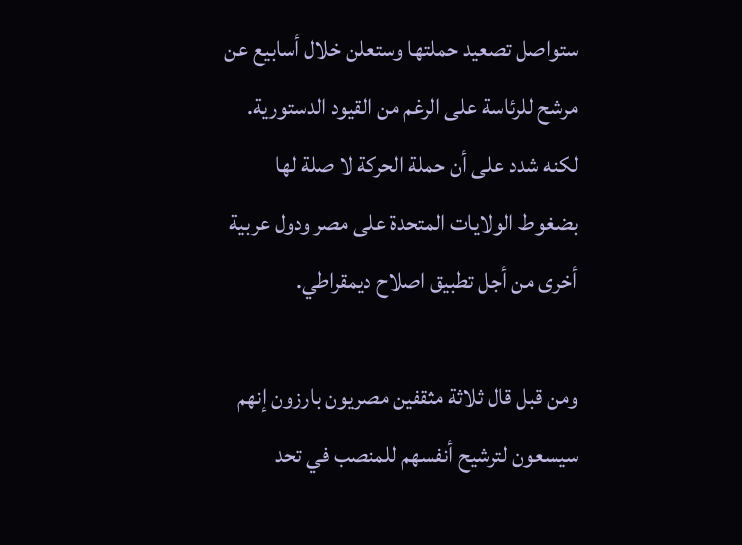ستواصل تصعيد حملتها وستعلن خلال أسابيع عن مرشح للرئاسة على الرغم من القيود الدستورية. لكنه شدد على أن حملة الحركة لا صلة لها بضغوط الولايات المتحدة على مصر ودول عربية أخرى من أجل تطبيق اصلاح ديمقراطي.

ومن قبل قال ثلاثة مثقفين مصريون بارزون إنهم سيسعون لترشيح أنفسهم للمنصب في تحد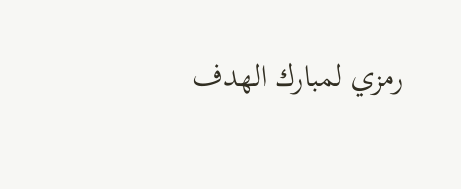رمزي لمبارك الهدف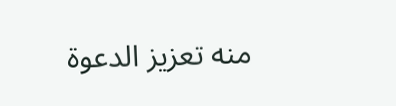منه تعزيز الدعوة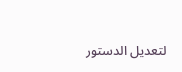لتعديل الدستور